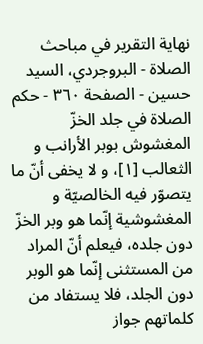نهاية التقرير في مباحث الصلاة - البروجردي، السيد حسين - الصفحة ٣٦٠ - حكم الصلاة في جلد الخزّ
المغشوش بوبر الأرانب و الثعالب [١]، و لا يخفى أنّ ما يتصوّر فيه الخالصيّة و المغشوشية إنّما هو وبر الخزّ دون جلده، فيعلم أنّ المراد من المستثنى إنّما هو الوبر دون الجلد، فلا يستفاد من كلماتهم جواز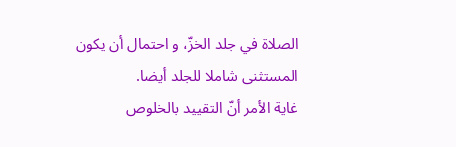الصلاة في جلد الخزّ، و احتمال أن يكون المستثنى شاملا للجلد أيضا.
غاية الأمر أنّ التقييد بالخلوص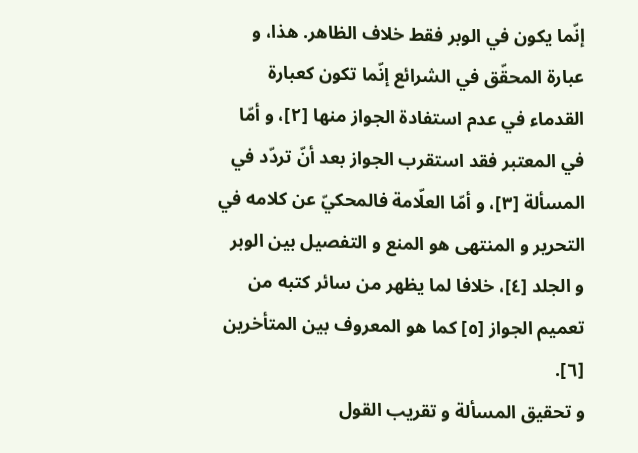إنّما يكون في الوبر فقط خلاف الظاهر. هذا، و عبارة المحقّق في الشرائع إنّما تكون كعبارة القدماء في عدم استفادة الجواز منها [٢]، و أمّا في المعتبر فقد استقرب الجواز بعد أنّ تردّد في المسألة [٣]، و أمّا العلّامة فالمحكيّ عن كلامه في التحرير و المنتهى هو المنع و التفصيل بين الوبر و الجلد [٤]، خلافا لما يظهر من سائر كتبه من تعميم الجواز [٥] كما هو المعروف بين المتأخرين [٦].
و تحقيق المسألة و تقريب القول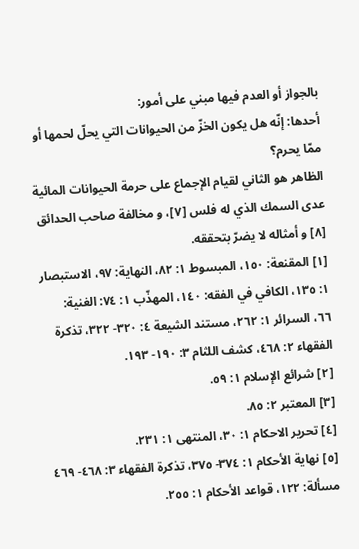بالجواز أو العدم فيها مبني على أمور:
أحدها: إنّه هل يكون الخزّ من الحيوانات التي يحلّ لحمها أو ممّا يحرم؟
الظاهر هو الثاني لقيام الإجماع على حرمة الحيوانات المائية عدى السمك الذي له فلس [٧]، و مخالفة صاحب الحدائق [٨] و أمثاله لا يضرّ بتحققه.
[١] المقنعة: ١٥٠، المبسوط ١: ٨٢، النهاية: ٩٧، الاستبصار ١: ١٣٥، الكافي في الفقه: ١٤٠، المهذّب ١: ٧٤: الغنية:
٦٦، السرائر ١: ٢٦٢، مستند الشيعة ٤: ٣٢٠- ٣٢٢، تذكرة الفقهاء ٢: ٤٦٨، كشف اللثام ٣: ١٩٠- ١٩٣.
[٢] شرائع الإسلام ١: ٥٩.
[٣] المعتبر ٢: ٨٥.
[٤] تحرير الاحكام ١: ٣٠، المنتهى ١: ٢٣١.
[٥] نهاية الأحكام ١: ٣٧٤- ٣٧٥، تذكرة الفقهاء ٣: ٤٦٨- ٤٦٩ مسألة: ١٢٢، قواعد الأحكام ١: ٢٥٥.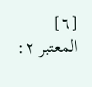[٦] المعتبر ٢: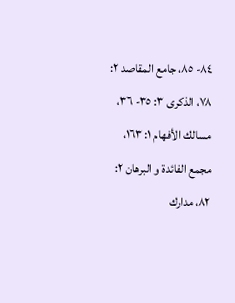٨٤- ٨٥، جامع المقاصد ٢: ٧٨، الذكرى ٣: ٣٥- ٣٦، مسالك الأفهام ١: ١٦٣، مجمع الفائدة و البرهان ٢: ٨٢، مدارك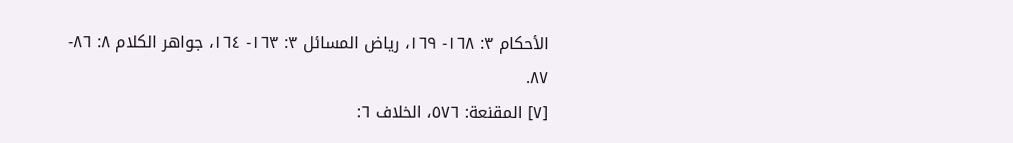الأحكام ٣: ١٦٨- ١٦٩، رياض المسائل ٣: ١٦٣- ١٦٤، جواهر الكلام ٨: ٨٦- ٨٧.
[٧] المقنعة: ٥٧٦، الخلاف ٦: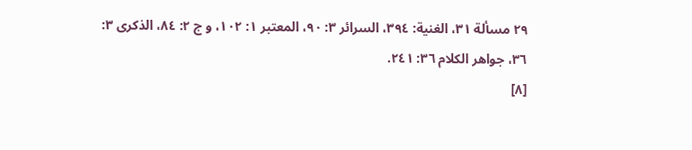٢٩ مسألة ٣١، الغنية: ٣٩٤، السرائر ٣: ٩٠، المعتبر ١: ١٠٢، و ج ٢: ٨٤، الذكرى ٣:
٣٦، جواهر الكلام ٣٦: ٢٤١.
[٨]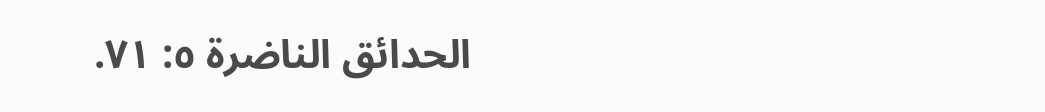الحدائق الناضرة ٥: ٧١.